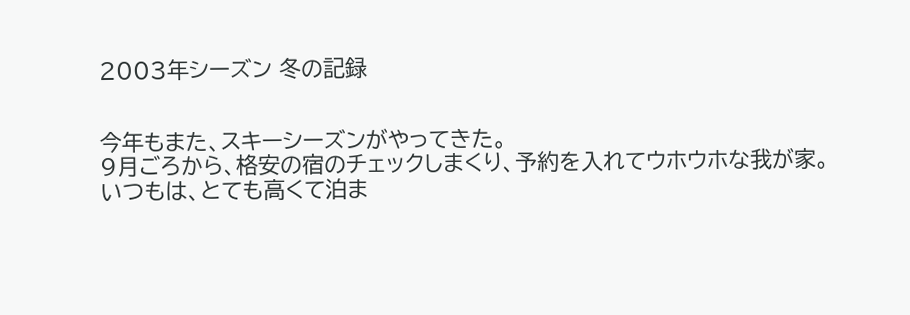2003年シーズン 冬の記録


今年もまた、スキーシーズンがやってきた。
9月ごろから、格安の宿のチェックしまくり、予約を入れてウホウホな我が家。
いつもは、とても高くて泊ま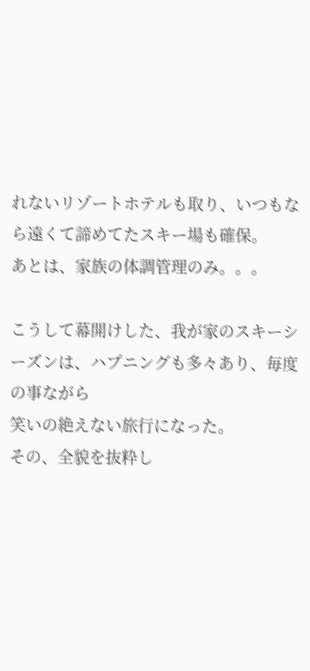れないリゾートホテルも取り、いつもなら遠くて諦めてたスキー場も確保。
あとは、家族の体調管理のみ。。。

こうして幕開けした、我が家のスキーシーズンは、ハプニングも多々あり、毎度の事ながら
笑いの絶えない旅行になった。
その、全貌を抜粋し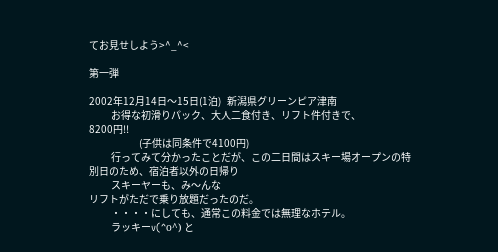てお見せしよう>^_^<

第一弾

2002年12月14日〜15日(1泊)   新潟県グリーンピア津南
           お得な初滑りパック、大人二食付き、リフト件付きで、
8200円!!
                         (子供は同条件で4100円)
           行ってみて分かったことだが、この二日間はスキー場オープンの特別日のため、宿泊者以外の日帰り
           スキーヤーも、み〜んな
リフトがただで乗り放題だったのだ。
           ・・・・にしても、通常この料金では無理なホテル。
           ラッキーv(^о^) と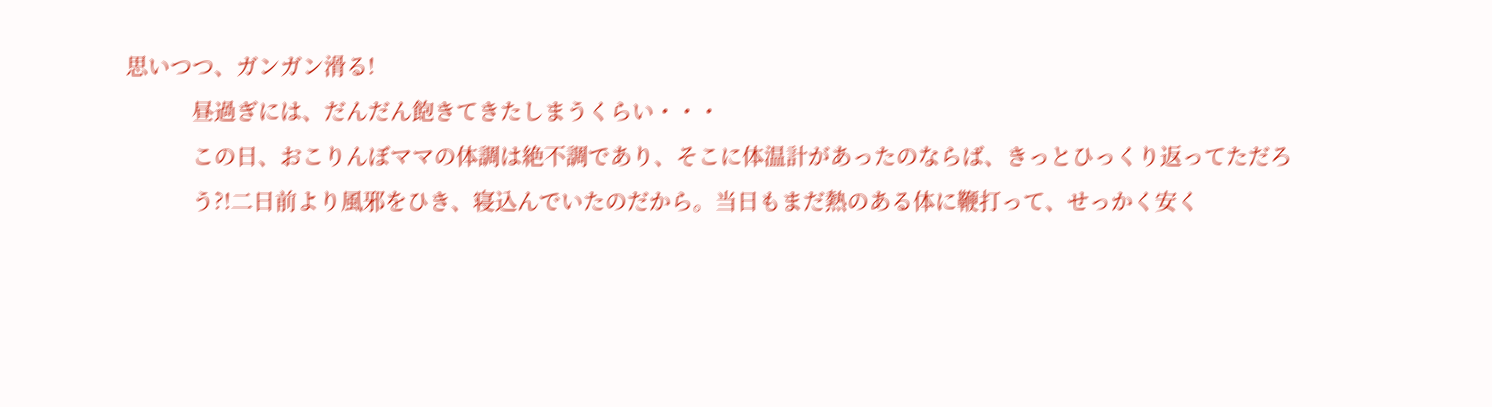思いつつ、ガンガン滑る!
           昼過ぎには、だんだん飽きてきたしまうくらい・・・
           この日、おこりんぼママの体調は絶不調であり、そこに体温計があったのならば、きっとひっくり返ってただろ
           う?!二日前より風邪をひき、寝込んでいたのだから。当日もまだ熱のある体に鞭打って、せっかく安く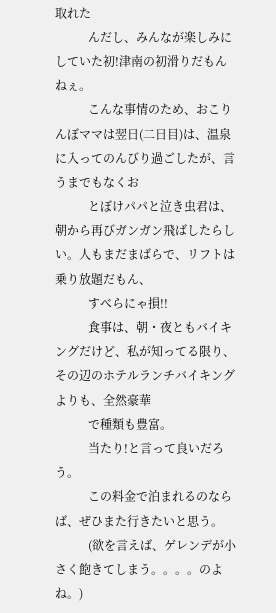取れた
           んだし、みんなが楽しみにしていた初!津南の初滑りだもんねぇ。
           こんな事情のため、おこりんぼママは翌日(二日目)は、温泉に入ってのんびり過ごしたが、言うまでもなくお
           とぼけパパと泣き虫君は、朝から再びガンガン飛ばしたらしい。人もまだまばらで、リフトは乗り放題だもん、
           すべらにゃ損!!
           食事は、朝・夜ともバイキングだけど、私が知ってる限り、その辺のホテルランチバイキングよりも、全然豪華
           で種類も豊富。
           当たり!と言って良いだろう。
           この料金で泊まれるのならば、ぜひまた行きたいと思う。
           (欲を言えば、ゲレンデが小さく飽きてしまう。。。。のよね。)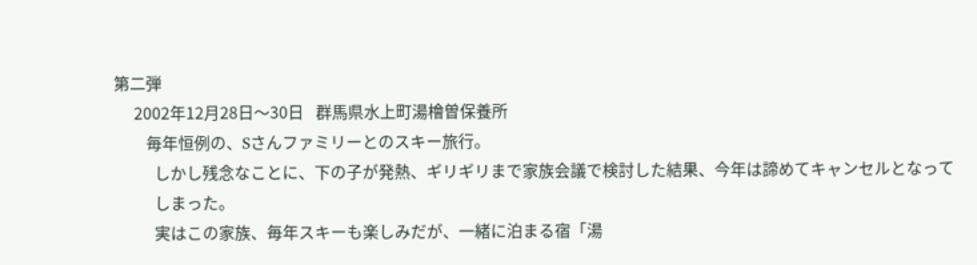第二弾
     2002年12月28日〜30日   群馬県水上町湯檜曽保養所
        毎年恒例の、Sさんファミリーとのスキー旅行。
          しかし残念なことに、下の子が発熱、ギリギリまで家族会議で検討した結果、今年は諦めてキャンセルとなって
          しまった。
          実はこの家族、毎年スキーも楽しみだが、一緒に泊まる宿「湯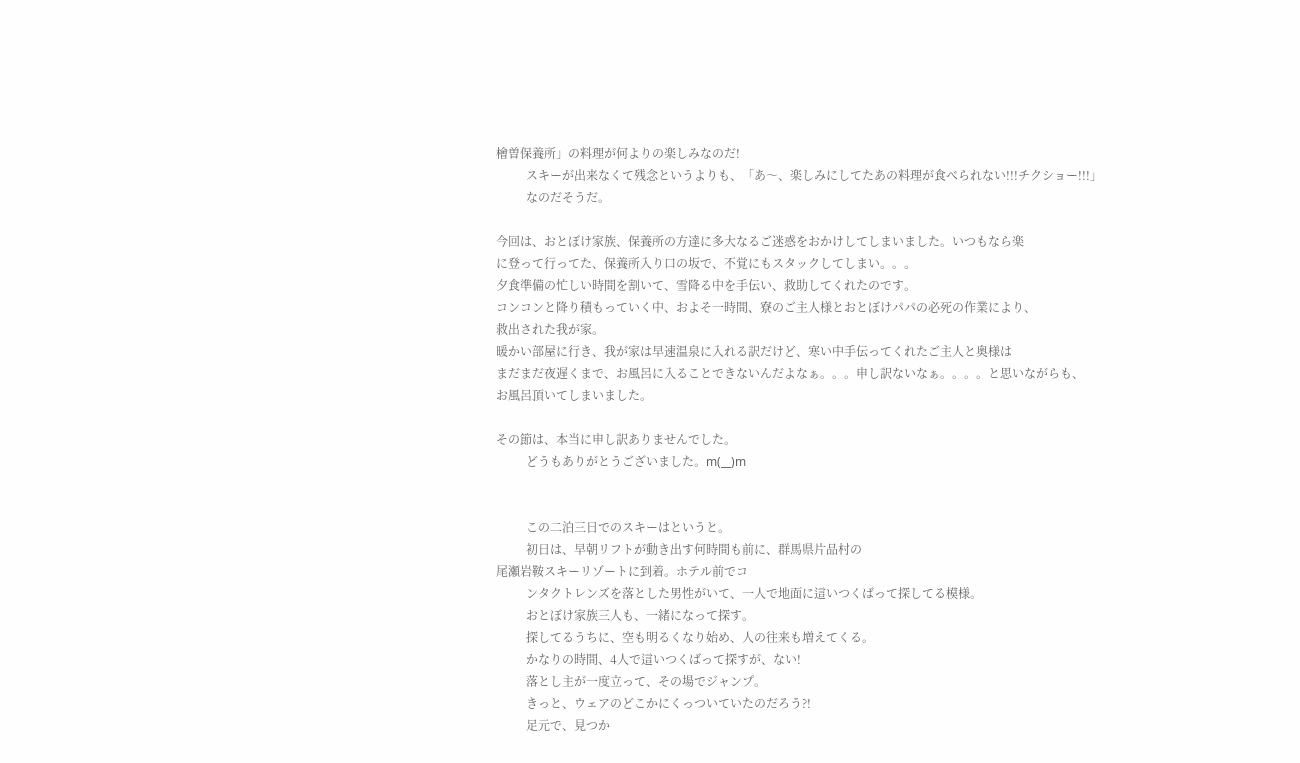檜曽保養所」の料理が何よりの楽しみなのだ!
          スキーが出来なくて残念というよりも、「あ〜、楽しみにしてたあの料理が食べられない!!!チクショー!!!」
          なのだそうだ。

今回は、おとぼけ家族、保養所の方達に多大なるご迷惑をおかけしてしまいました。いつもなら楽
に登って行ってた、保養所入り口の坂で、不覚にもスタックしてしまい。。。
夕食準備の忙しい時間を割いて、雪降る中を手伝い、救助してくれたのです。
コンコンと降り積もっていく中、およそ一時間、寮のご主人様とおとぼけパパの必死の作業により、
救出された我が家。
暖かい部屋に行き、我が家は早速温泉に入れる訳だけど、寒い中手伝ってくれたご主人と奥様は
まだまだ夜遅くまで、お風呂に入ることできないんだよなぁ。。。申し訳ないなぁ。。。。と思いながらも、
お風呂頂いてしまいました。

その節は、本当に申し訳ありませんでした。
          どうもありがとうございました。m(__)m


          この二泊三日でのスキーはというと。
          初日は、早朝リフトが動き出す何時間も前に、群馬県片品村の
尾瀬岩鞍スキーリゾートに到着。ホテル前でコ
          ンタクトレンズを落とした男性がいて、一人で地面に這いつくばって探してる模様。
          おとぼけ家族三人も、一緒になって探す。
          探してるうちに、空も明るくなり始め、人の往来も増えてくる。
          かなりの時間、4人で這いつくばって探すが、ない!
          落とし主が一度立って、その場でジャンプ。
          きっと、ウェアのどこかにくっついていたのだろう?!
          足元で、見つか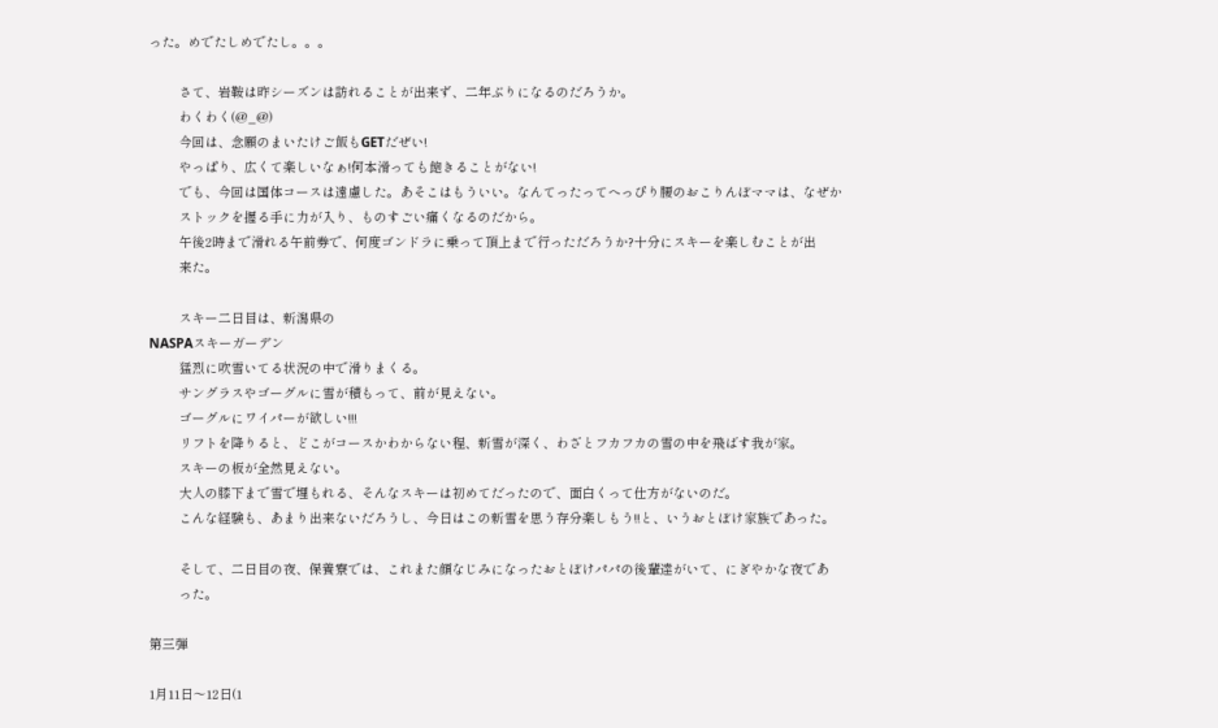った。めでたしめでたし。。。

          さて、岩鞍は昨シーズンは訪れることが出来ず、二年ぶりになるのだろうか。
          わくわく(@_@)
          今回は、念願のまいたけご飯もGETだぜい!
          やっぱり、広くて楽しいなぁ!何本滑っても飽きることがない!
          でも、今回は国体コースは遠慮した。あそこはもういい。なんてったってへっぴり腰のおこりんぼママは、なぜか
          ストックを握る手に力が入り、ものすごい痛くなるのだから。
          午後2時まで滑れる午前券で、何度ゴンドラに乗って頂上まで行っただろうか?十分にスキーを楽しむことが出
          来た。

          スキー二日目は、新潟県の
NASPAスキーガーデン
          猛烈に吹雪いてる状況の中で滑りまくる。
          サングラスやゴーグルに雪が積もって、前が見えない。
          ゴーグルにワイパーが欲しい!!!
          リフトを降りると、どこがコースかわからない程、新雪が深く、わざとフカフカの雪の中を飛ばす我が家。
          スキーの板が全然見えない。
          大人の膝下まで雪で埋もれる、そんなスキーは初めてだったので、面白くって仕方がないのだ。
          こんな経験も、あまり出来ないだろうし、今日はこの新雪を思う存分楽しもう!!と、いうおとぼけ家族であった。

          そして、二日目の夜、保養寮では、これまた顔なじみになったおとぼけパパの後輩達がいて、にぎやかな夜であ
          った。

第三弾

1月11日〜12日(1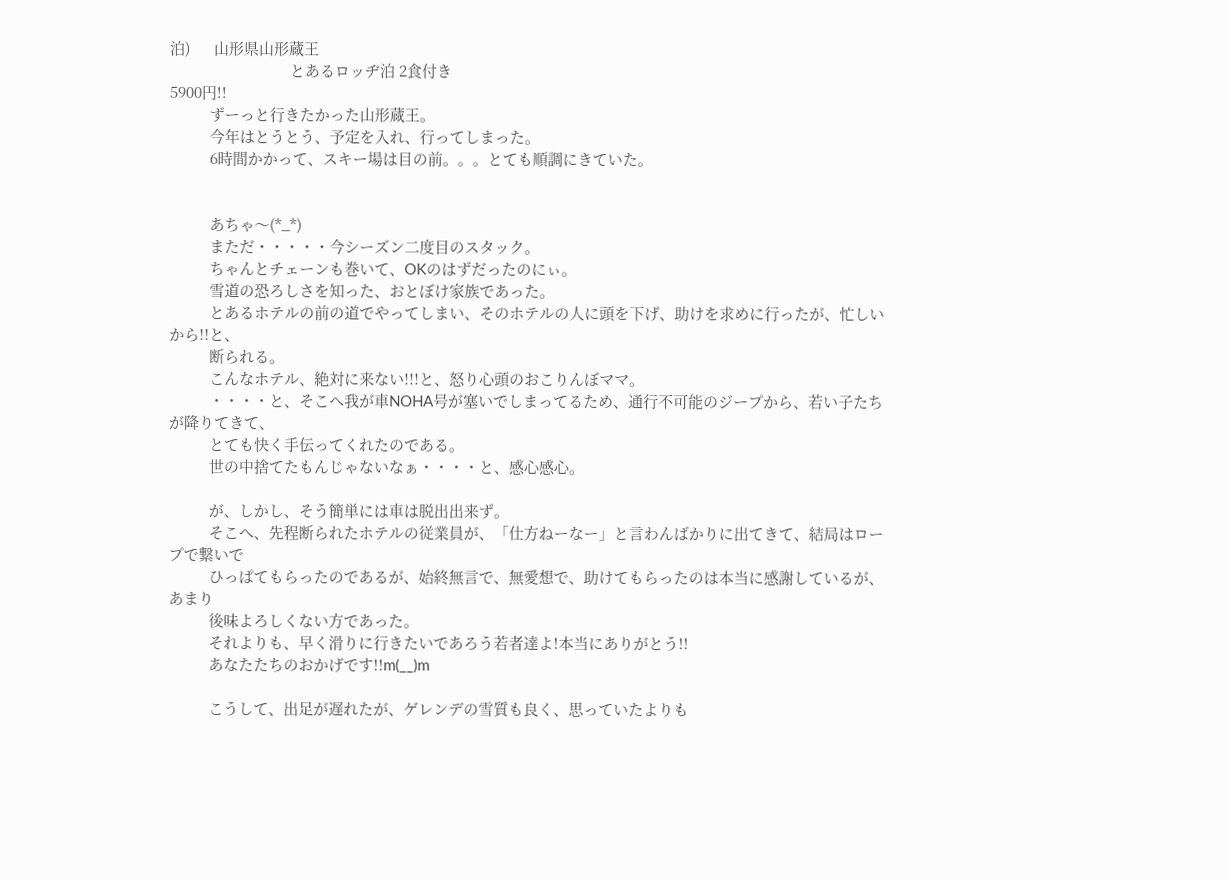泊)      山形県山形蔵王
                              とあるロッヂ泊 2食付き
5900円!!
          ずーっと行きたかった山形蔵王。
          今年はとうとう、予定を入れ、行ってしまった。
          6時間かかって、スキー場は目の前。。。とても順調にきていた。


          あちゃ〜(*_*)
          まただ・・・・・今シーズン二度目のスタック。
          ちゃんとチェーンも巻いて、OKのはずだったのにぃ。
          雪道の恐ろしさを知った、おとぼけ家族であった。
          とあるホテルの前の道でやってしまい、そのホテルの人に頭を下げ、助けを求めに行ったが、忙しいから!!と、
          断られる。
          こんなホテル、絶対に来ない!!!と、怒り心頭のおこりんぼママ。
          ・・・・と、そこへ我が車NOHA号が塞いでしまってるため、通行不可能のジープから、若い子たちが降りてきて、
          とても快く手伝ってくれたのである。
          世の中捨てたもんじゃないなぁ・・・・と、感心感心。

          が、しかし、そう簡単には車は脱出出来ず。
          そこへ、先程断られたホテルの従業員が、「仕方ねーなー」と言わんばかりに出てきて、結局はロープで繋いで
          ひっぱてもらったのであるが、始終無言で、無愛想で、助けてもらったのは本当に感謝しているが、あまり
          後味よろしくない方であった。
          それよりも、早く滑りに行きたいであろう若者達よ!本当にありがとう!!
          あなたたちのおかげです!!m(__)m

          こうして、出足が遅れたが、ゲレンデの雪質も良く、思っていたよりも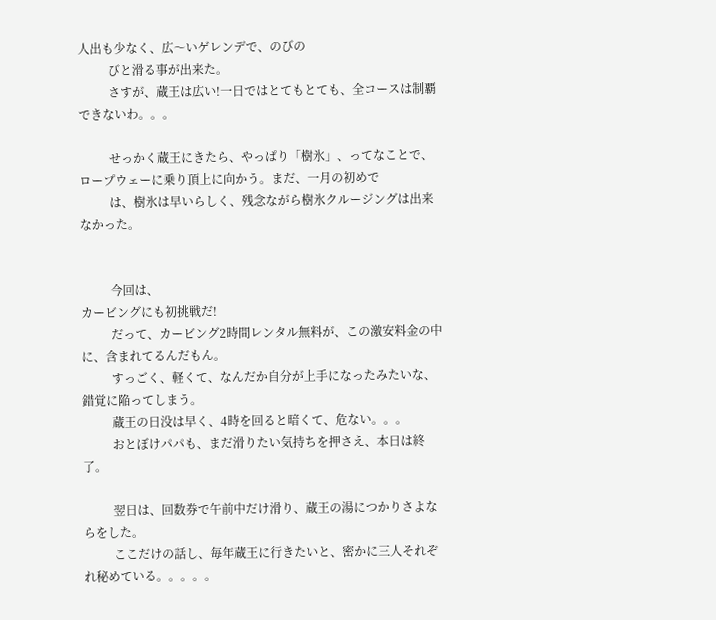人出も少なく、広〜いゲレンデで、のびの
          びと滑る事が出来た。
          さすが、蔵王は広い!一日ではとてもとても、全コースは制覇できないわ。。。

          せっかく蔵王にきたら、やっぱり「樹氷」、ってなことで、ロープウェーに乗り頂上に向かう。まだ、一月の初めで
          は、樹氷は早いらしく、残念ながら樹氷クルージングは出来なかった。


          今回は、
カービングにも初挑戦だ!
          だって、カービング2時間レンタル無料が、この激安料金の中に、含まれてるんだもん。
          すっごく、軽くて、なんだか自分が上手になったみたいな、錯覚に陥ってしまう。
          蔵王の日没は早く、4時を回ると暗くて、危ない。。。
          おとぼけパパも、まだ滑りたい気持ちを押さえ、本日は終了。

          翌日は、回数券で午前中だけ滑り、蔵王の湯につかりさよならをした。
          ここだけの話し、毎年蔵王に行きたいと、密かに三人それぞれ秘めている。。。。。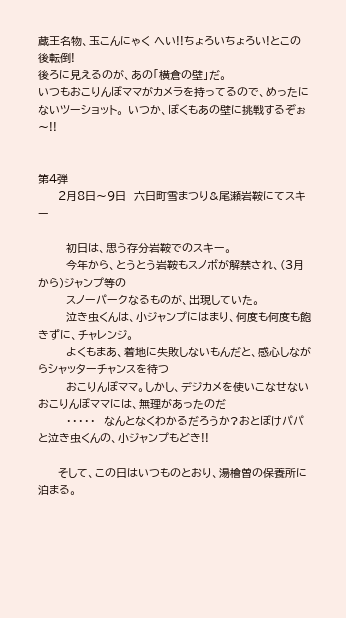蔵王名物、玉こんにゃく へい!!ちょろいちょろい!とこの後転倒!
後ろに見えるのが、あの「横倉の壁」だ。
いつもおこりんぼママがカメラを持ってるので、めったにないツーショット。 いつか、ぼくもあの壁に挑戦するぞぉ〜!!


第4弾
     2月8日〜9日  六日町雪まつり&尾瀬岩鞍にてスキー

       初日は、思う存分岩鞍でのスキー。
       今年から、とうとう岩鞍もスノボが解禁され、(3月から)ジャンプ等の
       スノーパークなるものが、出現していた。
       泣き虫くんは、小ジャンプにはまり、何度も何度も飽きずに、チャレンジ。
       よくもまあ、着地に失敗しないもんだと、感心しながらシャッターチャンスを待つ
       おこりんぼママ。しかし、デジカメを使いこなせないおこりんぼママには、無理があったのだ
       ・・・・・  なんとなくわかるだろうか?おとぼけパパと泣き虫くんの、小ジャンプもどき!!

     そして、この日はいつものとおり、湯檜曽の保養所に泊まる。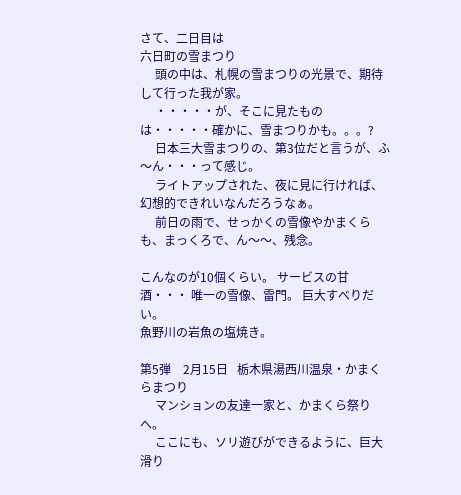さて、二日目は
六日町の雪まつり
     頭の中は、札幌の雪まつりの光景で、期待して行った我が家。
     ・・・・・が、そこに見たものは・・・・・確かに、雪まつりかも。。。?
     日本三大雪まつりの、第3位だと言うが、ふ〜ん・・・って感じ。
     ライトアップされた、夜に見に行ければ、幻想的できれいなんだろうなぁ。
     前日の雨で、せっかくの雪像やかまくらも、まっくろで、ん〜〜、残念。

こんなのが10個くらい。 サービスの甘酒・・・ 唯一の雪像、雷門。 巨大すべりだい。
魚野川の岩魚の塩焼き。

第5弾    2月15日   栃木県湯西川温泉・かまくらまつり
     マンションの友達一家と、かまくら祭りへ。
     ここにも、ソリ遊びができるように、巨大滑り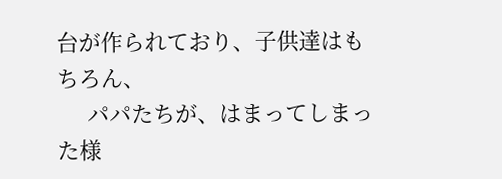台が作られており、子供達はもちろん、
     パパたちが、はまってしまった様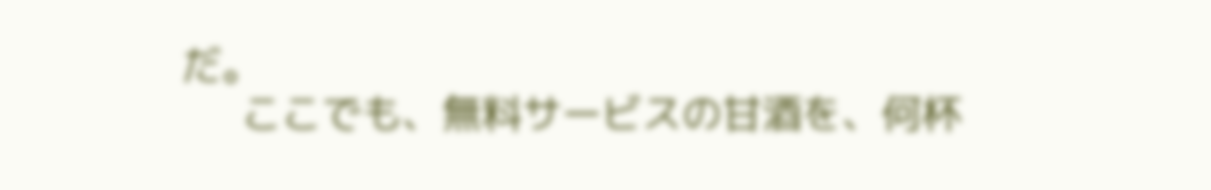だ。
     ここでも、無料サービスの甘酒を、何杯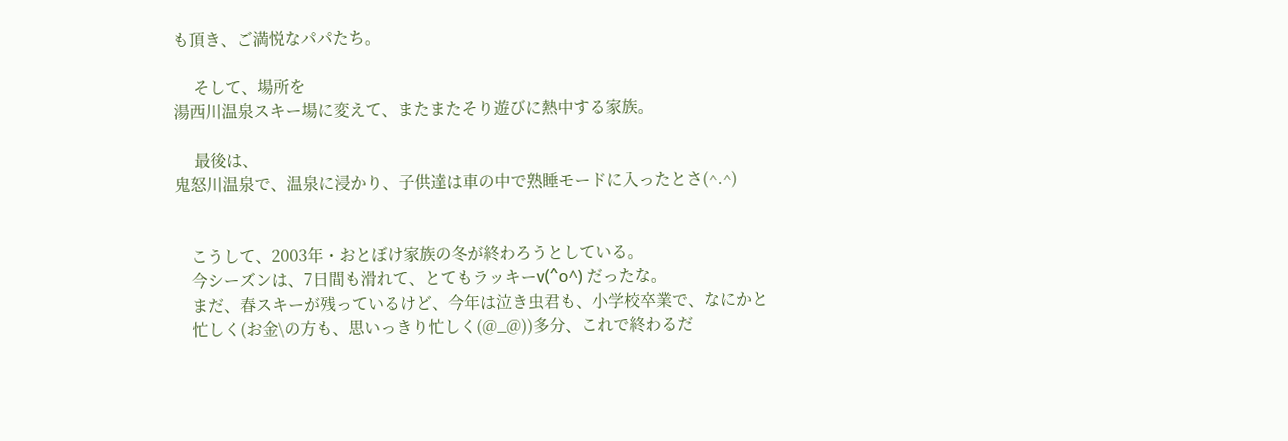も頂き、ご満悦なパパたち。

     そして、場所を
湯西川温泉スキー場に変えて、またまたそり遊びに熱中する家族。

     最後は、
鬼怒川温泉で、温泉に浸かり、子供達は車の中で熟睡モードに入ったとさ(^.^)


    こうして、2003年・おとぼけ家族の冬が終わろうとしている。
    今シーズンは、7日間も滑れて、とてもラッキーv(^о^) だったな。
    まだ、春スキーが残っているけど、今年は泣き虫君も、小学校卒業で、なにかと
    忙しく(お金\の方も、思いっきり忙しく(@_@))多分、これで終わるだ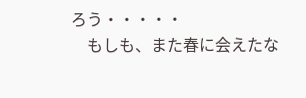ろう・・・・・
    もしも、また春に会えたな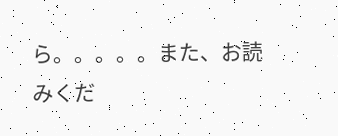ら。。。。。また、お読みくだ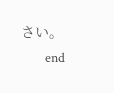さい。
        end